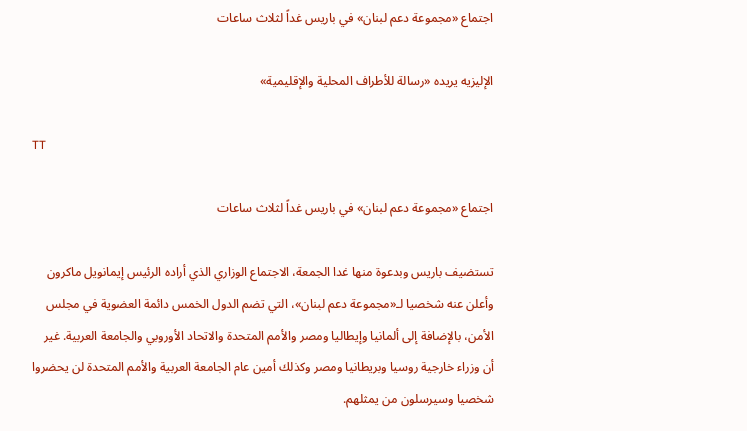اجتماع «مجموعة دعم لبنان» في باريس غداً لثلاث ساعات

الإليزيه يريده «رسالة للأطراف المحلية والإقليمية»

TT

اجتماع «مجموعة دعم لبنان» في باريس غداً لثلاث ساعات

تستضيف باريس وبدعوة منها غدا الجمعة، الاجتماع الوزاري الذي أراده الرئيس إيمانويل ماكرون وأعلن عنه شخصيا لـ«مجموعة دعم لبنان»، التي تضم الدول الخمس دائمة العضوية في مجلس الأمن، بالإضافة إلى ألمانيا وإيطاليا ومصر والأمم المتحدة والاتحاد الأوروبي والجامعة العربية. غير أن وزراء خارجية روسيا وبريطانيا ومصر وكذلك أمين عام الجامعة العربية والأمم المتحدة لن يحضروا شخصيا وسيرسلون من يمثلهم.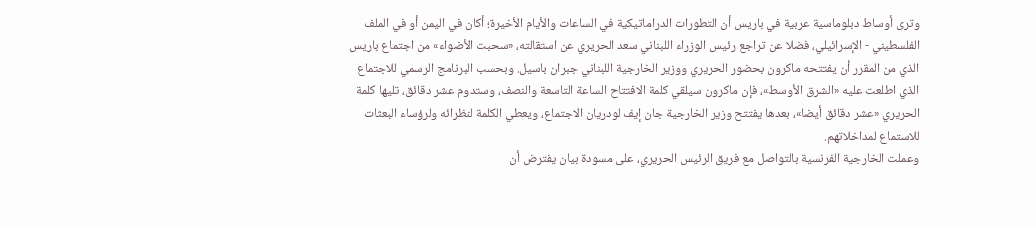وترى أوساط دبلوماسية عربية في باريس أن التطورات الدراماتيكية في الساعات والأيام الأخيرة؛ أكان في اليمن أو في الملف الفلسطيني - الإسرائيلي، فضلا عن تراجع رئيس الوزراء اللبناني سعد الحريري عن استقالته، «سحبت الأضواء» من اجتماع باريس الذي من المقرر أن يفتتحه ماكرون بحضور الحريري ووزير الخارجية اللبناني جبران باسيل. وبحسب البرنامج الرسمي للاجتماع الذي اطلعت عليه «الشرق الأوسط»، فإن ماكرون سيلقي كلمة الافتتاح الساعة التاسعة والنصف، وستدوم عشر دقائق، تليها كلمة الحريري «عشر دقائق أيضا»، بعدها يفتتح وزير الخارجية جان إيف لودريان الاجتماع، ويعطي الكلمة لنظرائه ولرؤساء البعثات للاستماع لمداخلاتهم.
وعملت الخارجية الفرنسية بالتواصل مع فريق الرئيس الحريري، على مسودة بيان يفترض أن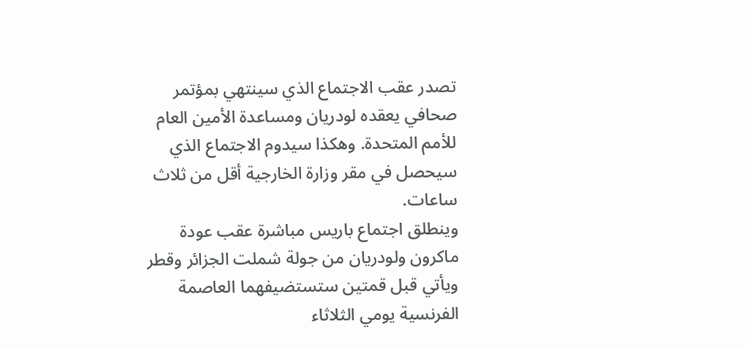تصدر عقب الاجتماع الذي سينتهي بمؤتمر صحافي يعقده لودريان ومساعدة الأمين العام للأمم المتحدة. وهكذا سيدوم الاجتماع الذي سيحصل في مقر وزارة الخارجية أقل من ثلاث ساعات.
وينطلق اجتماع باريس مباشرة عقب عودة ماكرون ولودريان من جولة شملت الجزائر وقطر ويأتي قبل قمتين ستستضيفهما العاصمة الفرنسية يومي الثلاثاء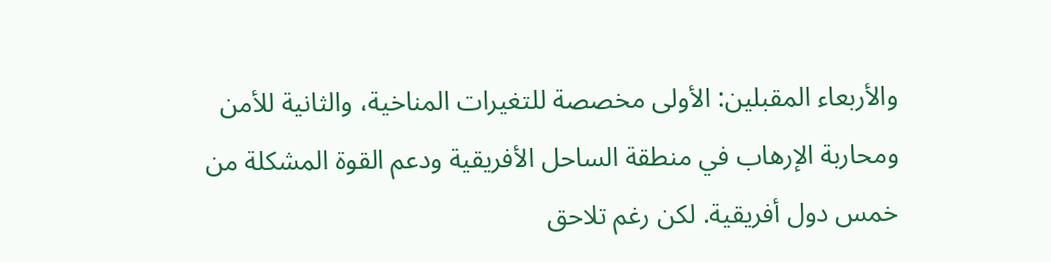والأربعاء المقبلين: الأولى مخصصة للتغيرات المناخية، والثانية للأمن ومحاربة الإرهاب في منطقة الساحل الأفريقية ودعم القوة المشكلة من خمس دول أفريقية. لكن رغم تلاحق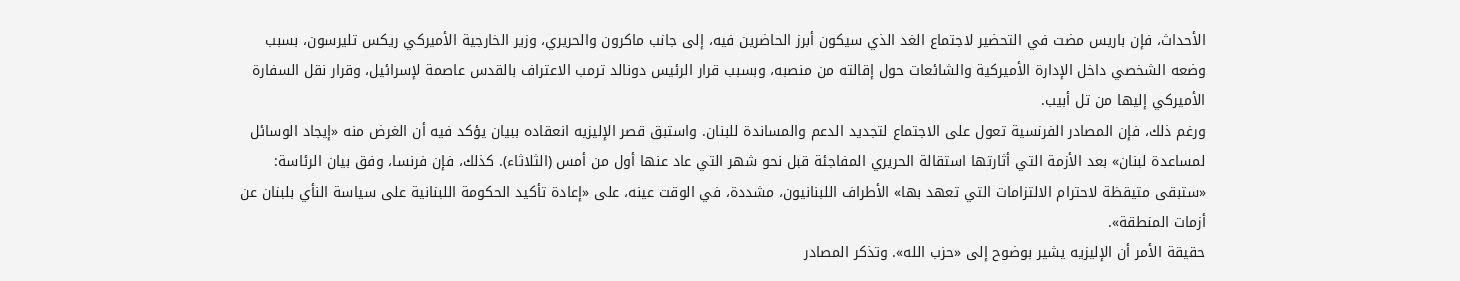الأحداث، فإن باريس مضت في التحضير لاجتماع الغد الذي سيكون أبرز الحاضرين فيه، إلى جانب ماكرون والحريري، وزير الخارجية الأميركي ريكس تليرسون، بسبب وضعه الشخصي داخل الإدارة الأميركية والشائعات حول إقالته من منصبه، وبسبب قرار الرئيس دونالد ترمب الاعتراف بالقدس عاصمة لإسرائيل، وقرار نقل السفارة الأميركي إليها من تل أبيب.
ورغم ذلك، فإن المصادر الفرنسية تعول على الاجتماع لتجديد الدعم والمساندة للبنان. واستبق قصر الإليزيه انعقاده ببيان يؤكد فيه أن الغرض منه «إيجاد الوسائل لمساعدة لبنان» بعد الأزمة التي أثارتها استقالة الحريري المفاجئة قبل نحو شهر التي عاد عنها أول من أمس (الثلاثاء). كذلك، فإن فرنسا، وفق بيان الرئاسة: «ستبقى متيقظة لاحترام الالتزامات التي تعهد بها» الأطراف اللبنانيون، مشددة، في الوقت عينه، على «إعادة تأكيد الحكومة اللبنانية على سياسة النأي بلبنان عن أزمات المنطقة».
حقيقة الأمر أن الإليزيه يشير بوضوح إلى «حزب الله». وتذكر المصادر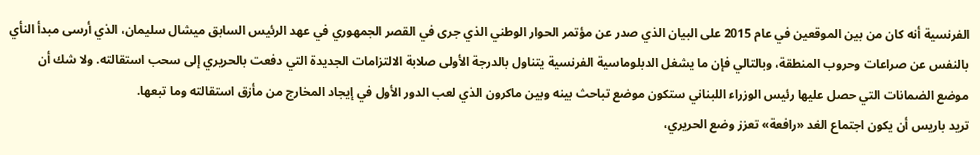الفرنسية أنه كان من بين الموقعين في عام 2015 على البيان الذي صدر عن مؤتمر الحوار الوطني الذي جرى في القصر الجمهوري في عهد الرئيس السابق ميشال سليمان، الذي أرسى مبدأ النأي بالنفس عن صراعات وحروب المنطقة، وبالتالي فإن ما يشغل الدبلوماسية الفرنسية يتناول بالدرجة الأولى صلابة الالتزامات الجديدة التي دفعت بالحريري إلى سحب استقالته. ولا شك أن موضع الضمانات التي حصل عليها رئيس الوزراء اللبناني ستكون موضع تباحث بينه وبين ماكرون الذي لعب الدور الأول في إيجاد المخارج من مأزق استقالته وما تبعها.
تريد باريس أن يكون اجتماع الغد «رافعة» تعزز وضع الحريري،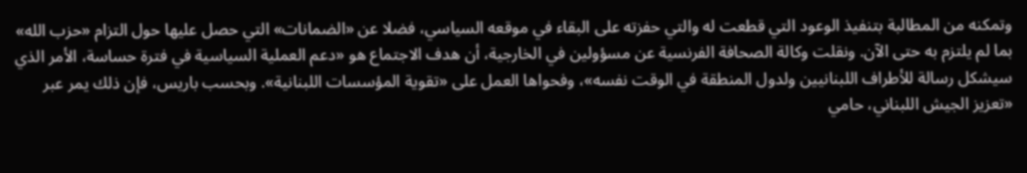وتمكنه من المطالبة بتنفيذ الوعود التي قطعت له والتي حفزته على البقاء في موقعه السياسي، فضلا عن «الضمانات» التي حصل عليها حول التزام «حزب الله» بما لم يلتزم به حتى الآن. ونقلت وكالة الصحافة الفرنسية عن مسؤولين في الخارجية، أن هدف الاجتماع هو «دعم العملية السياسية في فترة حساسة، الأمر الذي سيشكل رسالة للأطراف اللبنانيين ولدول المنطقة في الوقت نفسه»، وفحواها العمل على «تقوية المؤسسات اللبنانية». وبحسب باريس، فإن ذلك يمر عبر «تعزيز الجيش اللبناني، حامي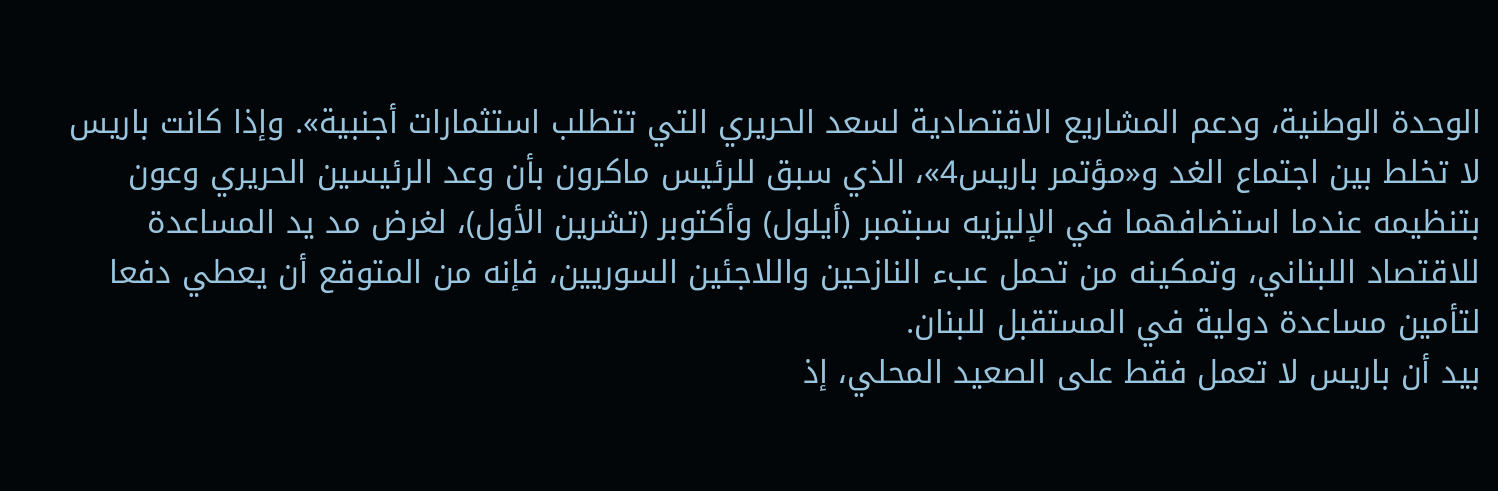الوحدة الوطنية، ودعم المشاريع الاقتصادية لسعد الحريري التي تتطلب استثمارات أجنبية». وإذا كانت باريس لا تخلط بين اجتماع الغد و«مؤتمر باريس4»، الذي سبق للرئيس ماكرون بأن وعد الرئيسين الحريري وعون بتنظيمه عندما استضافهما في الإليزيه سبتمبر (أيلول) وأكتوبر (تشرين الأول)، لغرض مد يد المساعدة للاقتصاد اللبناني، وتمكينه من تحمل عبء النازحين واللاجئين السوريين، فإنه من المتوقع أن يعطي دفعا لتأمين مساعدة دولية في المستقبل للبنان.
بيد أن باريس لا تعمل فقط على الصعيد المحلي، إذ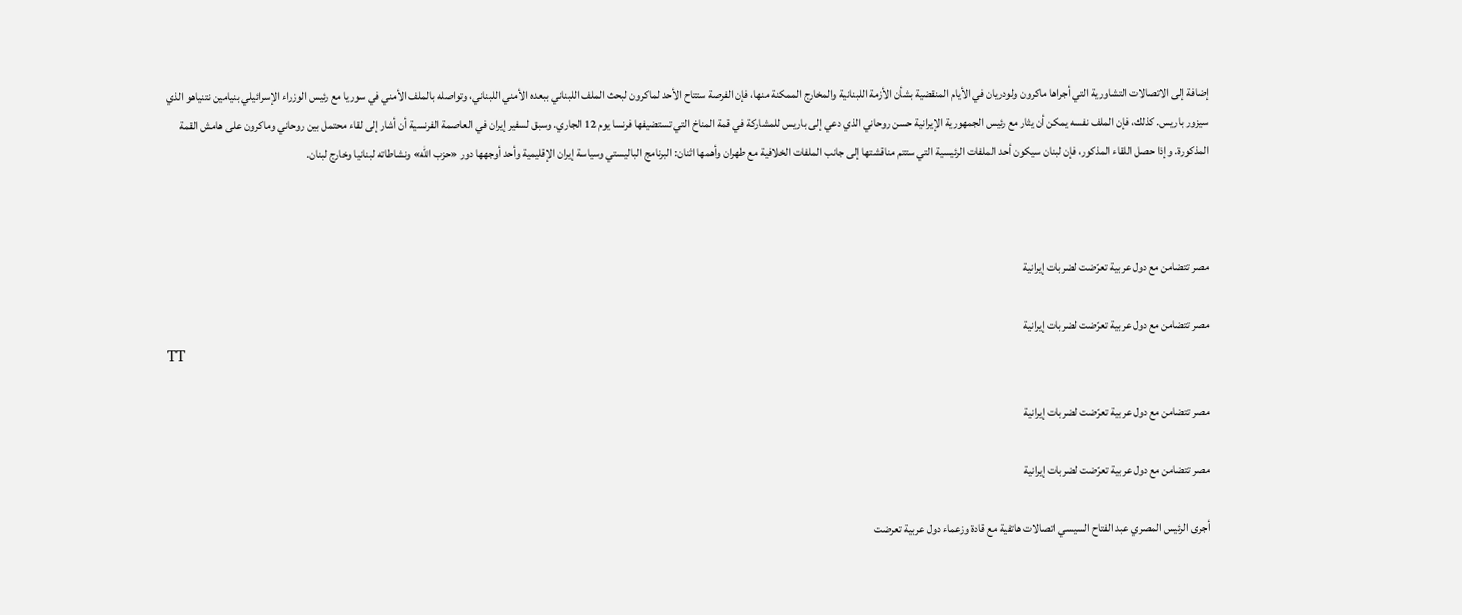إضافة إلى الاتصالات التشاورية التي أجراها ماكرون ولودريان في الأيام المنقضية بشأن الأزمة اللبنانية والمخارج الممكنة منها، فإن الفرصة ستتاح الأحد لماكرون لبحث الملف اللبناني ببعده الأمني اللبناني، وتواصله بالملف الأمني في سوريا مع رئيس الوزراء الإسرائيلي بنيامين نتنياهو الذي سيزور باريس. كذلك، فإن الملف نفسه يمكن أن يثار مع رئيس الجمهورية الإيرانية حسن روحاني الذي دعي إلى باريس للمشاركة في قمة المناخ التي تستضيفها فرنسا يوم 12 الجاري. وسبق لسفير إيران في العاصمة الفرنسية أن أشار إلى لقاء محتمل بين روحاني وماكرون على هامش القمة المذكورة. وإذا حصل اللقاء المذكور، فإن لبنان سيكون أحد الملفات الرئيسية التي ستتم مناقشتها إلى جانب الملفات الخلافية مع طهران وأهمها اثنان: البرنامج الباليستي وسياسة إيران الإقليمية وأحد أوجهها دور «حزب الله» ونشاطاته لبنانيا وخارج لبنان.



مصر تتضامن مع دول عربية تعرّضت لضربات إيرانية

مصر تتضامن مع دول عربية تعرّضت لضربات إيرانية
TT

مصر تتضامن مع دول عربية تعرّضت لضربات إيرانية

مصر تتضامن مع دول عربية تعرّضت لضربات إيرانية

أجرى الرئيس المصري عبد الفتاح السيسي اتصالات هاتفية مع قادة وزعماء دول عربية تعرضت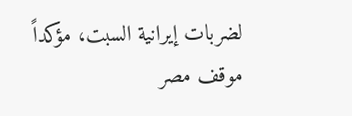لضربات إيرانية السبت، مؤكداً موقف مصر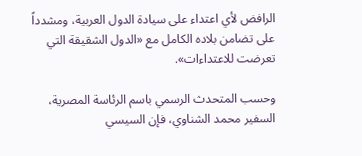الرافض لأي اعتداء على سيادة الدول العربية، ومشدداً على تضامن بلاده الكامل مع «الدول الشقيقة التي تعرضت للاعتداءات».

وحسب المتحدث الرسمي باسم الرئاسة المصرية، السفير محمد الشناوي، فإن السيسي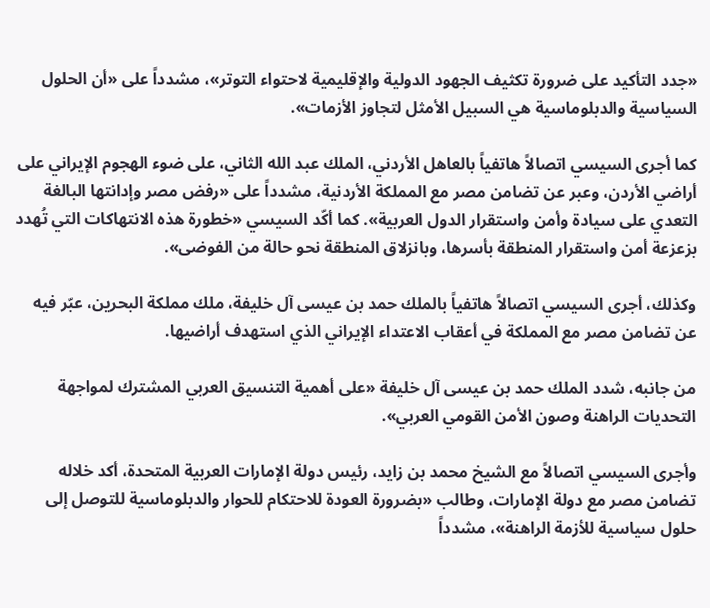«جدد التأكيد على ضرورة تكثيف الجهود الدولية والإقليمية لاحتواء التوتر»، مشدداً على «أن الحلول السياسية والدبلوماسية هي السبيل الأمثل لتجاوز الأزمات».

كما أجرى السيسي اتصالاً هاتفياً بالعاهل الأردني، الملك عبد الله الثاني، على ضوء الهجوم الإيراني على أراضي الأردن، وعبر عن تضامن مصر مع المملكة الأردنية، مشدداً على «رفض مصر وإدانتها البالغة التعدي على سيادة وأمن واستقرار الدول العربية». كما أكّد السيسي «خطورة هذه الانتهاكات التي تُهدد بزعزعة أمن واستقرار المنطقة بأسرها، وبانزلاق المنطقة نحو حالة من الفوضى».

وكذلك، أجرى السيسي اتصالاً هاتفياً بالملك حمد بن عيسى آل خليفة، ملك مملكة البحرين، عبّر فيه عن تضامن مصر مع المملكة في أعقاب الاعتداء الإيراني الذي استهدف أراضيها.

من جانبه، شدد الملك حمد بن عيسى آل خليفة «على أهمية التنسيق العربي المشترك لمواجهة التحديات الراهنة وصون الأمن القومي العربي».

وأجرى السيسي اتصالاً مع الشيخ محمد بن زايد، رئيس دولة الإمارات العربية المتحدة، أكد خلاله تضامن مصر مع دولة الإمارات، وطالب «بضرورة العودة للاحتكام للحوار والدبلوماسية للتوصل إلى حلول سياسية للأزمة الراهنة»، مشدداً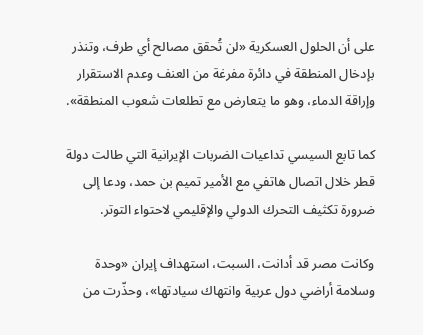على أن الحلول العسكرية «لن تُحقق مصالح أي طرف، وتنذر بإدخال المنطقة في دائرة مفرغة من العنف وعدم الاستقرار وإراقة الدماء، وهو ما يتعارض مع تطلعات شعوب المنطقة».

كما تابع السيسي تداعيات الضربات الإيرانية التي طالت دولة قطر خلال اتصال هاتفي مع الأمير تميم بن حمد، ودعا إلى ضرورة تكثيف التحرك الدولي والإقليمي لاحتواء التوتر.

وكانت مصر قد أدانت، السبت، استهداف إيران «وحدة وسلامة أراضي دول عربية وانتهاك سيادتها»، وحذّرت من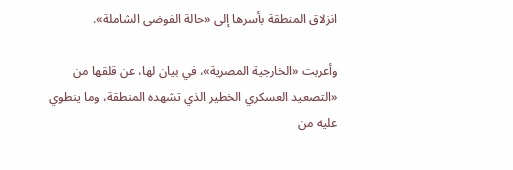انزلاق المنطقة بأسرها إلى «حالة الفوضى الشاملة».

وأعربت «الخارجية المصرية»، في بيان لها، عن قلقها من «التصعيد العسكري الخطير الذي تشهده المنطقة، وما ينطوي عليه من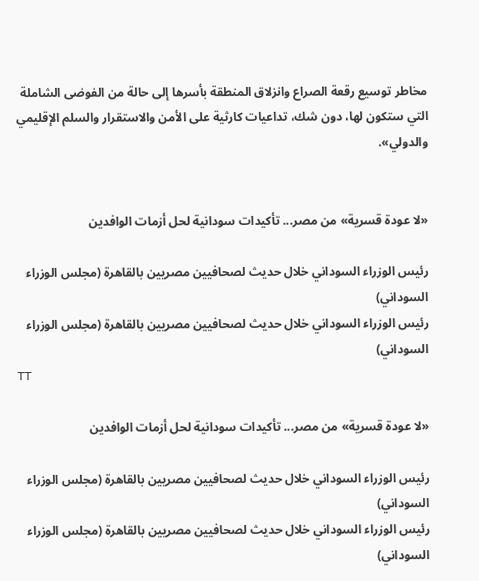مخاطر توسيع رقعة الصراع وانزلاق المنطقة بأسرها إلى حالة من الفوضى الشاملة التي ستكون لها، دون شك، تداعيات كارثية على الأمن والاستقرار والسلم الإقليمي والدولي».


«لا عودة قسرية» من مصر... تأكيدات سودانية لحل أزمات الوافدين

رئيس الوزراء السوداني خلال حديث لصحافيين مصريين بالقاهرة (مجلس الوزراء السوداني)
رئيس الوزراء السوداني خلال حديث لصحافيين مصريين بالقاهرة (مجلس الوزراء السوداني)
TT

«لا عودة قسرية» من مصر... تأكيدات سودانية لحل أزمات الوافدين

رئيس الوزراء السوداني خلال حديث لصحافيين مصريين بالقاهرة (مجلس الوزراء السوداني)
رئيس الوزراء السوداني خلال حديث لصحافيين مصريين بالقاهرة (مجلس الوزراء السوداني)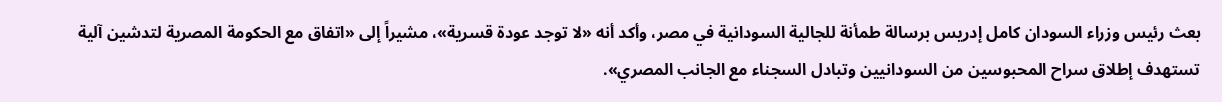بعث رئيس وزراء السودان كامل إدريس برسالة طمأنة للجالية السودانية في مصر، وأكد أنه «لا توجد عودة قسرية»، مشيراً إلى «اتفاق مع الحكومة المصرية لتدشين آلية تستهدف إطلاق سراح المحبوسين من السودانيين وتبادل السجناء مع الجانب المصري».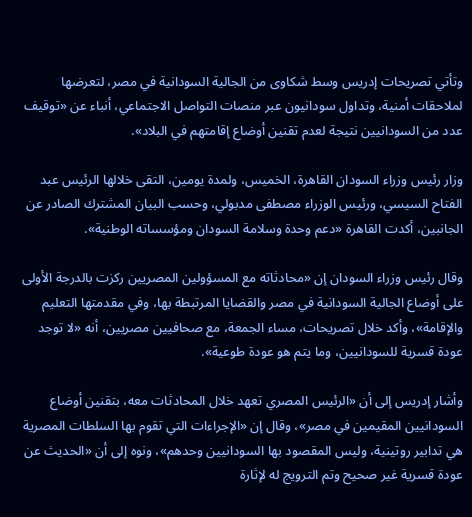وتأتي تصريحات إدريس وسط شكاوى من الجالية السودانية في مصر، لتعرضها لملاحقات أمنية، وتداول سودانيون عبر منصات التواصل الاجتماعي، أنباء عن «توقيف عدد من السودانيين نتيجة لعدم تقنين أوضاع إقامتهم في البلاد».

وزار رئيس وزراء السودان القاهرة، الخميس، ولمدة يومين، التقى خلالها الرئيس عبد الفتاح السيسي، ورئيس الوزراء مصطفى مدبولي، وحسب البيان المشترك الصادر عن الجانبين، أكدت القاهرة «دعم وحدة وسلامة السودان ومؤسساته الوطنية».

وقال رئيس وزراء السودان إن «محادثاته مع المسؤولين المصريين ركزت بالدرجة الأولى على أوضاع الجالية السودانية في مصر والقضايا المرتبطة بها، وفي مقدمتها التعليم والإقامة»، وأكد خلال تصريحات، مساء الجمعة، مع صحافيين مصريين، أنه «لا توجد عودة قسرية للسودانيين، وما يتم هو عودة طوعية».

وأشار إدريس إلى أن «الرئيس المصري تعهد خلال المحادثات معه، بتقنين أوضاع السودانيين المقيمين في مصر»، وقال إن «الإجراءات التي تقوم بها السلطات المصرية هي تدابير روتينية، وليس المقصود بها السودانيين وحدهم»، ونوه إلى أن «الحديث عن عودة قسرية غير صحيح وتم الترويج له لإثارة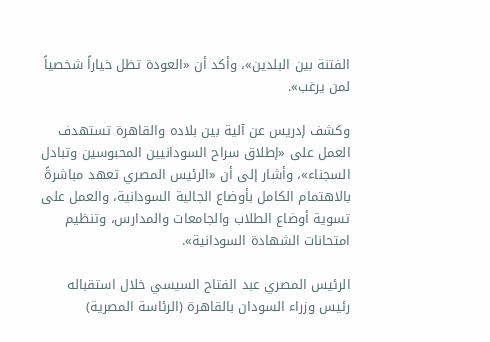الفتنة بين البلدين»، وأكد أن «العودة تظل خياراً شخصياً لمن يرغب».

وكشف إدريس عن آلية بين بلاده والقاهرة تستهدف العمل على «إطلاق سراح السودانيين المحبوسين وتبادل السجناء»، وأشار إلى أن «الرئيس المصري تعهد مباشرةً بالاهتمام الكامل بأوضاع الجالية السودانية، والعمل على تسوية أوضاع الطلاب والجامعات والمدارس، وتنظيم امتحانات الشهادة السودانية».

الرئيس المصري عبد الفتاح السيسي خلال استقباله رئيس وزراء السودان بالقاهرة (الرئاسة المصرية)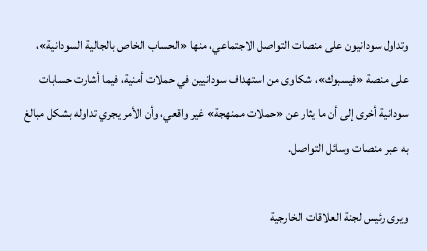وتداول سودانيون على منصات التواصل الاجتماعي، منها «الحساب الخاص بالجالية السودانية»، على منصة «فيسبوك»، شكاوى من استهداف سودانيين في حملات أمنية، فيما أشارت حسابات سودانية أخرى إلى أن ما يثار عن «حملات ممنهجة» غير واقعي، وأن الأمر يجري تداوله بشكل مبالغ به عبر منصات وسائل التواصل.

ويرى رئيس لجنة العلاقات الخارجية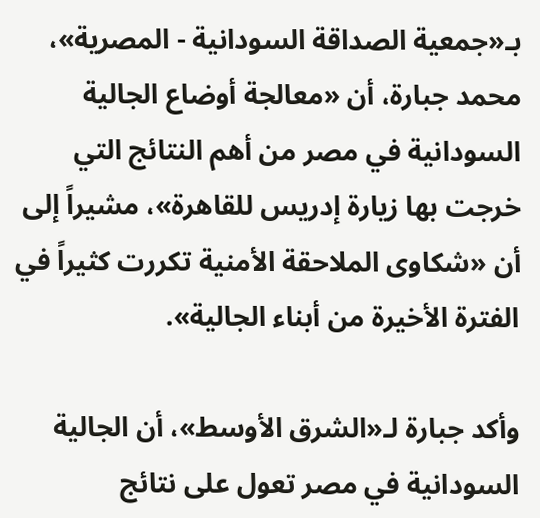بـ«جمعية الصداقة السودانية - المصرية»، محمد جبارة، أن «معالجة أوضاع الجالية السودانية في مصر من أهم النتائج التي خرجت بها زيارة إدريس للقاهرة»، مشيراً إلى أن «شكاوى الملاحقة الأمنية تكررت كثيراً في الفترة الأخيرة من أبناء الجالية».

وأكد جبارة لـ«الشرق الأوسط»، أن الجالية السودانية في مصر تعول على نتائج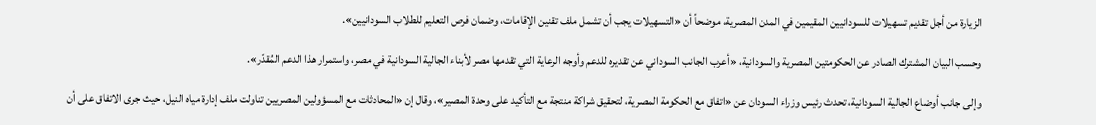الزيارة من أجل تقديم تسهيلات للسودانيين المقيمين في المدن المصرية، موضحاً أن «التسهيلات يجب أن تشمل ملف تقنين الإقامات، وضمان فرص التعليم للطلاب السودانيين».

وحسب البيان المشترك الصادر عن الحكومتين المصرية والسودانية، «أعرب الجانب السوداني عن تقديره للدعم وأوجه الرعاية التي تقدمها مصر لأبناء الجالية السودانية في مصر، واستمرار هذا الدعم المُقدّر».

وإلى جانب أوضاع الجالية السودانية، تحدث رئيس وزراء السودان عن «اتفاق مع الحكومة المصرية، لتحقيق شراكة منتجة مع التأكيد على وحدة المصير»، وقال إن «المحادثات مع المسؤولين المصريين تناولت ملف إدارة مياه النيل، حيث جرى الاتفاق على أن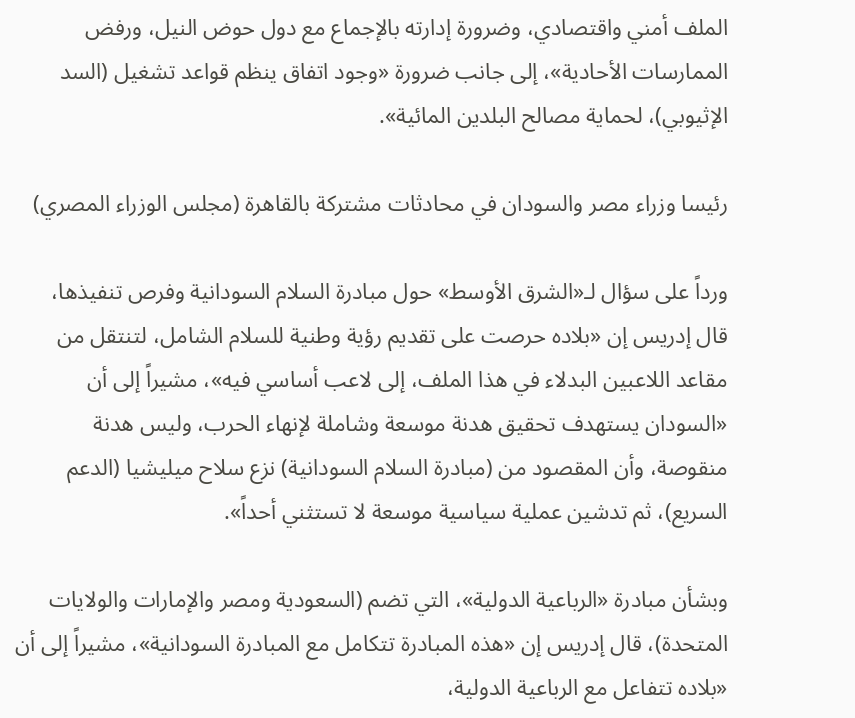الملف أمني واقتصادي، وضرورة إدارته بالإجماع مع دول حوض النيل، ورفض الممارسات الأحادية»، إلى جانب ضرورة «وجود اتفاق ينظم قواعد تشغيل (السد الإثيوبي)، لحماية مصالح البلدين المائية».

رئيسا وزراء مصر والسودان في محادثات مشتركة بالقاهرة (مجلس الوزراء المصري)

ورداً على سؤال لـ«الشرق الأوسط» حول مبادرة السلام السودانية وفرص تنفيذها، قال إدريس إن «بلاده حرصت على تقديم رؤية وطنية للسلام الشامل، لتنتقل من مقاعد اللاعبين البدلاء في هذا الملف، إلى لاعب أساسي فيه»، مشيراً إلى أن «السودان يستهدف تحقيق هدنة موسعة وشاملة لإنهاء الحرب، وليس هدنة منقوصة، وأن المقصود من (مبادرة السلام السودانية) نزع سلاح ميليشيا (الدعم السريع)، ثم تدشين عملية سياسية موسعة لا تستثني أحداً».

وبشأن مبادرة «الرباعية الدولية»، التي تضم (السعودية ومصر والإمارات والولايات المتحدة)، قال إدريس إن «هذه المبادرة تتكامل مع المبادرة السودانية»، مشيراً إلى أن «بلاده تتفاعل مع الرباعية الدولية،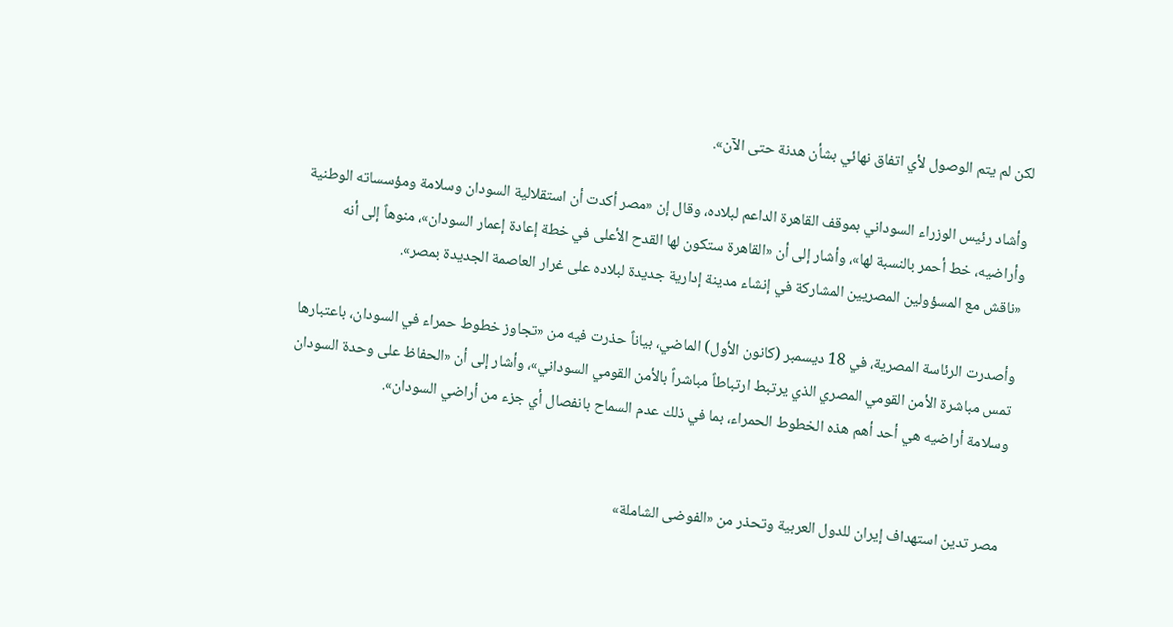لكن لم يتم الوصول لأي اتفاق نهائي بشأن هدنة حتى الآن».

وأشاد رئيس الوزراء السوداني بموقف القاهرة الداعم لبلاده، وقال إن «مصر أكدت أن استقلالية السودان وسلامة ومؤسساته الوطنية وأراضيه، خط أحمر بالنسبة لها»، وأشار إلى أن «القاهرة ستكون لها القدح الأعلى في خطة إعادة إعمار السودان»، منوهاً إلى أنه «ناقش مع المسؤولين المصريين المشاركة في إنشاء مدينة إدارية جديدة لبلاده على غرار العاصمة الجديدة بمصر».

وأصدرت الرئاسة المصرية، في 18 ديسمبر (كانون الأول) الماضي، بياناً حذرت فيه من «تجاوز خطوط حمراء في السودان، باعتبارها تمس مباشرة الأمن القومي المصري الذي يرتبط ارتباطاً مباشراً بالأمن القومي السوداني»، وأشار إلى أن «الحفاظ على وحدة السودان وسلامة أراضيه هي أحد أهم هذه الخطوط الحمراء، بما في ذلك عدم السماح بانفصال أي جزء من أراضي السودان».


مصر تدين استهداف إيران للدول العربية وتحذر من «الفوضى الشاملة»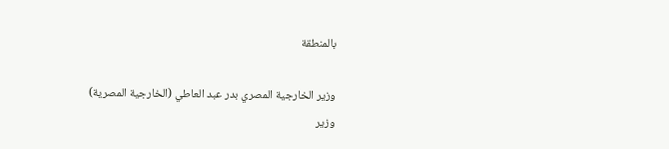بالمنطقة

وزير الخارجية المصري بدر عبد العاطي (الخارجية المصرية)
وزير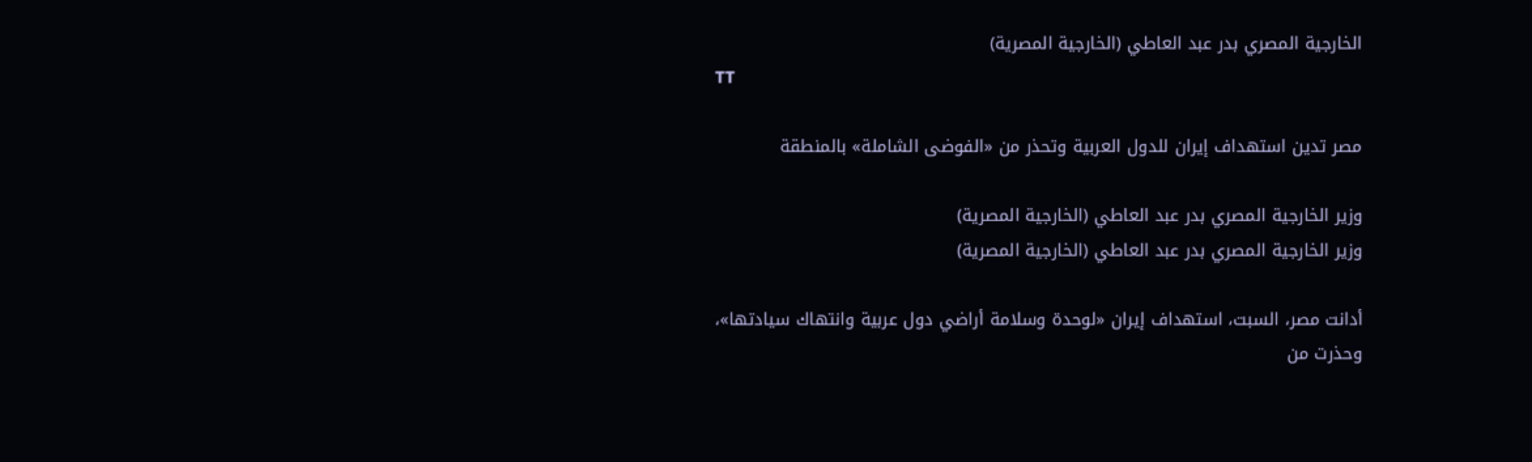الخارجية المصري بدر عبد العاطي (الخارجية المصرية)
TT

مصر تدين استهداف إيران للدول العربية وتحذر من «الفوضى الشاملة» بالمنطقة

وزير الخارجية المصري بدر عبد العاطي (الخارجية المصرية)
وزير الخارجية المصري بدر عبد العاطي (الخارجية المصرية)

أدانت مصر، السبت، استهداف إيران «لوحدة وسلامة أراضي دول عربية وانتهاك سيادتها»، وحذرت من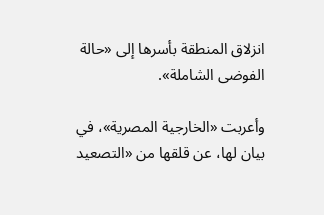انزلاق المنطقة بأسرها إلى «حالة الفوضى الشاملة».

وأعربت «الخارجية المصرية»، في بيان لها، عن قلقها من «التصعيد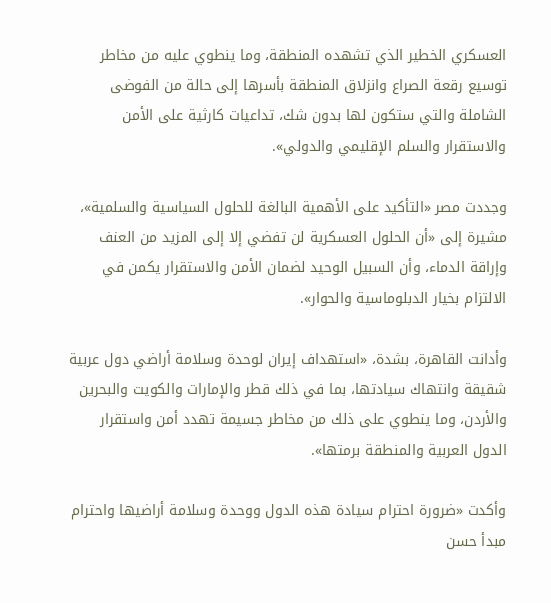العسكري الخطير الذي تشهده المنطقة، وما ينطوي عليه من مخاطر توسيع رقعة الصراع وانزلاق المنطقة بأسرها إلى حالة من الفوضى الشاملة والتي ستكون لها بدون شك، تداعيات كارثية على الأمن والاستقرار والسلم الإقليمي والدولي».

وجددت مصر «التأكيد على الأهمية البالغة للحلول السياسية والسلمية»، مشيرة إلى «أن الحلول العسكرية لن تفضي إلا إلى المزيد من العنف وإراقة الدماء، وأن السبيل الوحيد لضمان الأمن والاستقرار يكمن في الالتزام بخيار الدبلوماسية والحوار».

وأدانت القاهرة، بشدة، «استهداف إيران لوحدة وسلامة أراضي دول عربية شقيقة وانتهاك سيادتها، بما في ذلك قطر والإمارات والكويت والبحرين والأردن، وما ينطوي على ذلك من مخاطر جسيمة تهدد أمن واستقرار الدول العربية والمنطقة برمتها».

وأكدت «ضرورة احترام سيادة هذه الدول ووحدة وسلامة أراضيها واحترام مبدأ حسن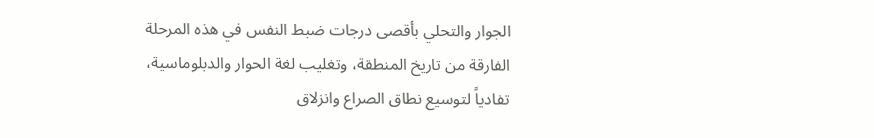الجوار والتحلي بأقصى درجات ضبط النفس في هذه المرحلة الفارقة من تاريخ المنطقة، وتغليب لغة الحوار والدبلوماسية، تفادياً لتوسيع نطاق الصراع وانزلاق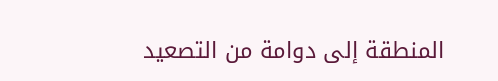المنطقة إلى دوامة من التصعيد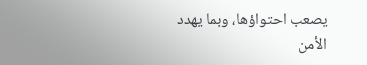يصعب احتواؤها، وبما يهدد الأمن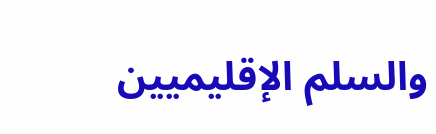والسلم الإقليميين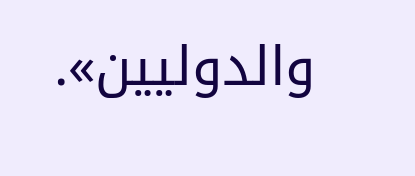والدوليين».